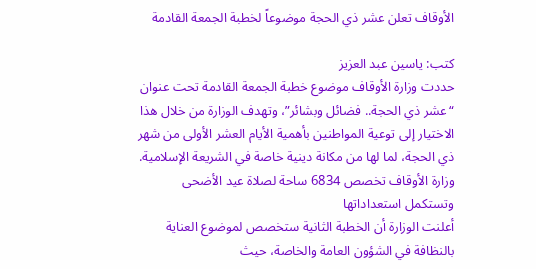الأوقاف تعلن عشر ذي الحجة موضوعاً لخطبة الجمعة القادمة

كتب: ياسين عبد العزيز
حددت وزارة الأوقاف موضوع خطبة الجمعة القادمة تحت عنوان “عشر ذي الحجة.. فضائل وبشائر”، وتهدف الوزارة من خلال هذا الاختيار إلى توعية المواطنين بأهمية الأيام العشر الأولى من شهر ذي الحجة، لما لها من مكانة دينية خاصة في الشريعة الإسلامية.
وزارة الأوقاف تخصص 6834 ساحة لصلاة عيد الأضحى وتستكمل استعداداتها
أعلنت الوزارة أن الخطبة الثانية ستخصص لموضوع العناية بالنظافة في الشؤون العامة والخاصة، حيث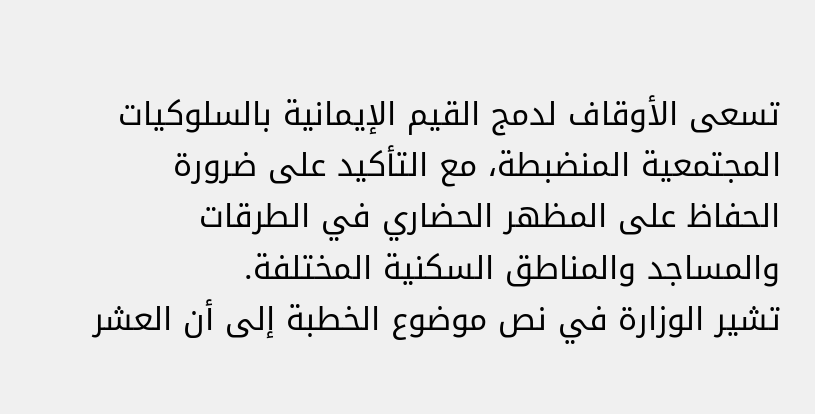تسعى الأوقاف لدمج القيم الإيمانية بالسلوكيات المجتمعية المنضبطة، مع التأكيد على ضرورة الحفاظ على المظهر الحضاري في الطرقات والمساجد والمناطق السكنية المختلفة.
تشير الوزارة في نص موضوع الخطبة إلى أن العشر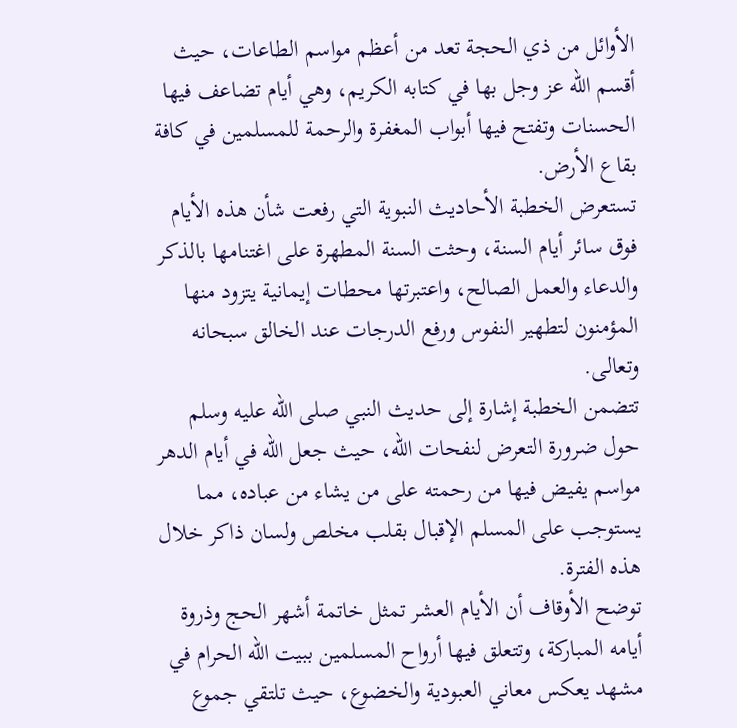الأوائل من ذي الحجة تعد من أعظم مواسم الطاعات، حيث أقسم الله عز وجل بها في كتابه الكريم، وهي أيام تضاعف فيها الحسنات وتفتح فيها أبواب المغفرة والرحمة للمسلمين في كافة بقاع الأرض.
تستعرض الخطبة الأحاديث النبوية التي رفعت شأن هذه الأيام فوق سائر أيام السنة، وحثت السنة المطهرة على اغتنامها بالذكر والدعاء والعمل الصالح، واعتبرتها محطات إيمانية يتزود منها المؤمنون لتطهير النفوس ورفع الدرجات عند الخالق سبحانه وتعالى.
تتضمن الخطبة إشارة إلى حديث النبي صلى الله عليه وسلم حول ضرورة التعرض لنفحات الله، حيث جعل الله في أيام الدهر مواسم يفيض فيها من رحمته على من يشاء من عباده، مما يستوجب على المسلم الإقبال بقلب مخلص ولسان ذاكر خلال هذه الفترة.
توضح الأوقاف أن الأيام العشر تمثل خاتمة أشهر الحج وذروة أيامه المباركة، وتتعلق فيها أرواح المسلمين ببيت الله الحرام في مشهد يعكس معاني العبودية والخضوع، حيث تلتقي جموع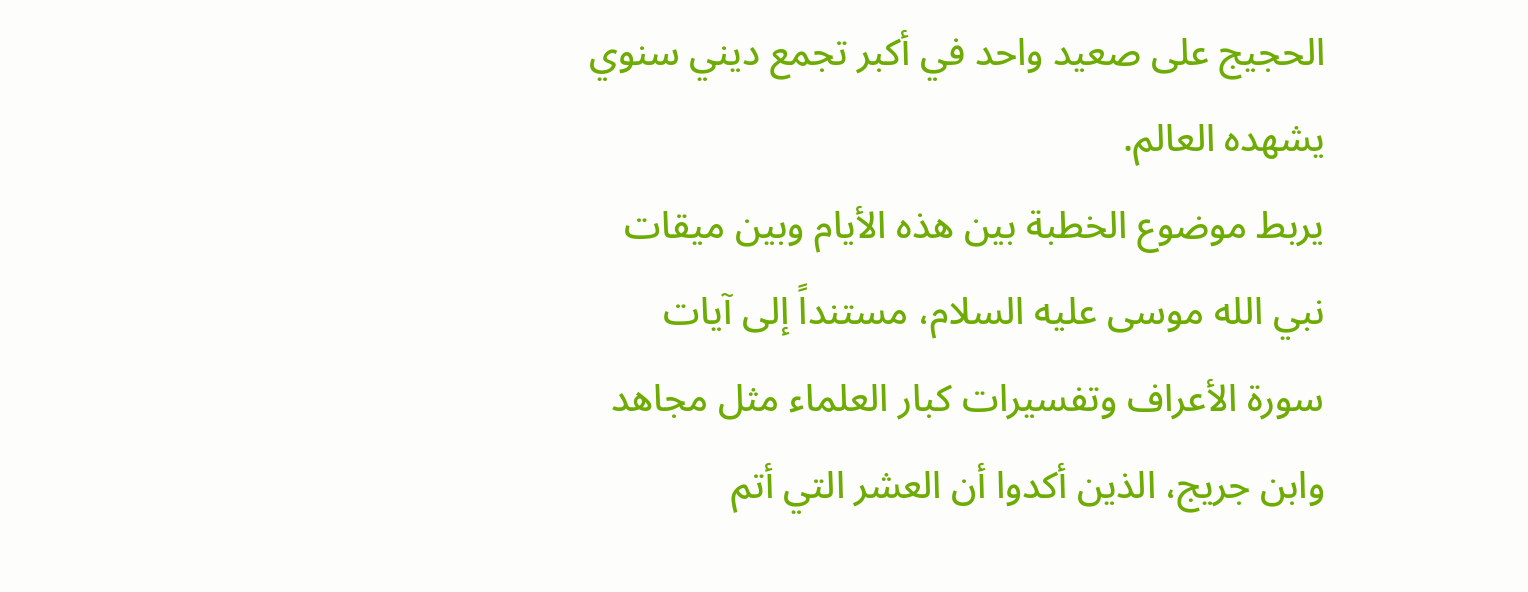الحجيج على صعيد واحد في أكبر تجمع ديني سنوي يشهده العالم.
يربط موضوع الخطبة بين هذه الأيام وبين ميقات نبي الله موسى عليه السلام، مستنداً إلى آيات سورة الأعراف وتفسيرات كبار العلماء مثل مجاهد وابن جريج، الذين أكدوا أن العشر التي أتم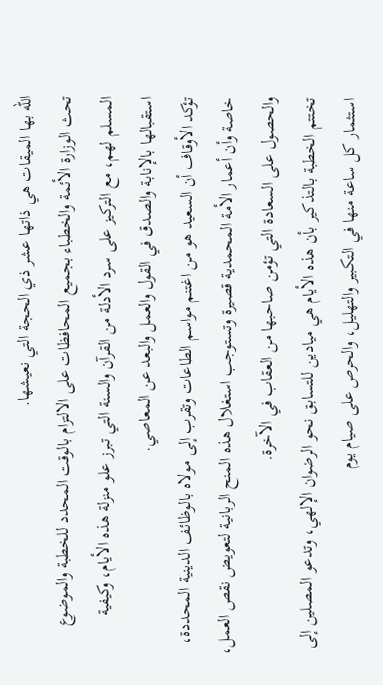الله بها الميقات هي ذاتها عشر ذي الحجة التي نعيشها.
تحث الوزارة الأئمة والخطباء بجميع المحافظات على الالتزام بالوقت المحدد للخطبة والموضوع المسلم لهم، مع التركيز على سرد الأدلة من القرآن والسنة التي تبرز علو منزلة هذه الأيام، وكيفية استقبالها بالإنابة والصدق في القول والعمل والبعد عن المعاصي.
تؤكد الأوقاف أن السعيد هو من اغتنم مواسم الطاعات وتقرب إلى مولاه بالوظائف الدينية المحددة، خاصة وأن أعمار الأمة المحمدية قصيرة وتستوجب استغلال هذه المنح الربانية لتعويض نقص العمل، والحصول على السعادة التي تؤمن صاحبها من العقاب في الآخرة.
تختتم الخطبة بالتذكير بأن هذه الأيام هي ميادين للتسابق نحو الرضوان الإلهي، وتدعو المصلين إلى استثمار كل ساعة منها في التكبير والتهليل، والحرص على صيام يوم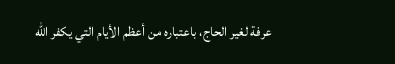عرفة لغير الحاج، باعتباره من أعظم الأيام التي يكفر الله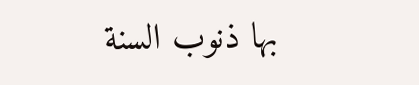بها ذنوب السنة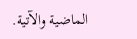الماضية والآتية.